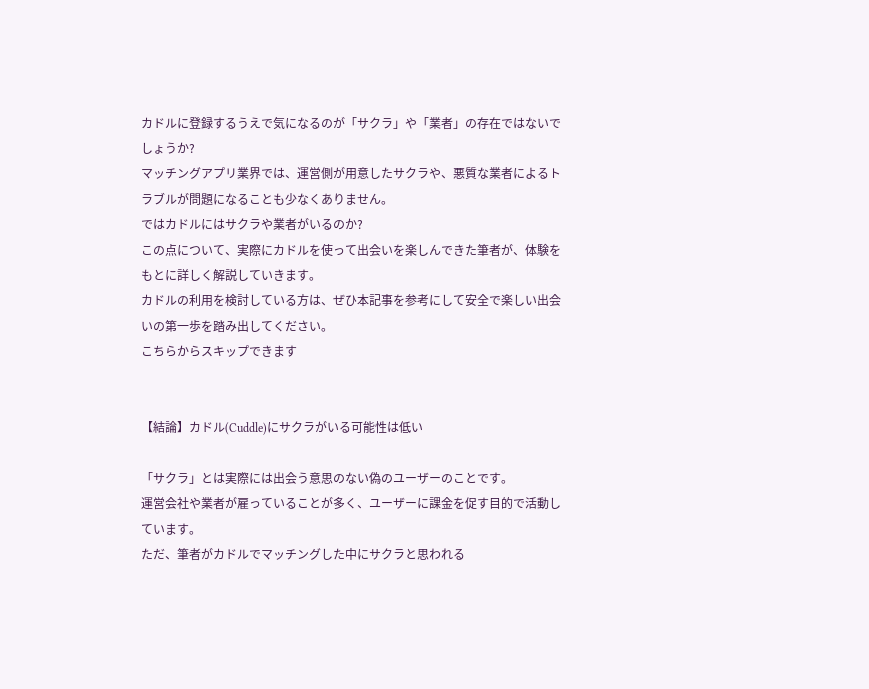カドルに登録するうえで気になるのが「サクラ」や「業者」の存在ではないでしょうか?
マッチングアプリ業界では、運営側が用意したサクラや、悪質な業者によるトラブルが問題になることも少なくありません。
ではカドルにはサクラや業者がいるのか?
この点について、実際にカドルを使って出会いを楽しんできた筆者が、体験をもとに詳しく解説していきます。
カドルの利用を検討している方は、ぜひ本記事を参考にして安全で楽しい出会いの第一歩を踏み出してください。
こちらからスキップできます


【結論】カドル(Cuddle)にサクラがいる可能性は低い

「サクラ」とは実際には出会う意思のない偽のユーザーのことです。
運営会社や業者が雇っていることが多く、ユーザーに課金を促す目的で活動しています。
ただ、筆者がカドルでマッチングした中にサクラと思われる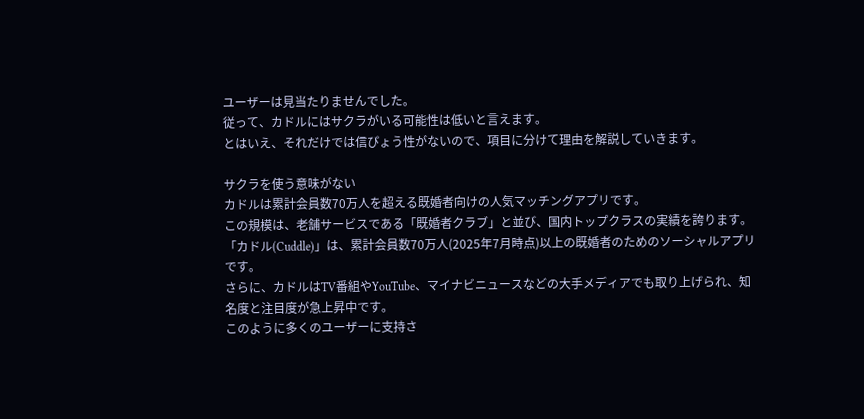ユーザーは見当たりませんでした。
従って、カドルにはサクラがいる可能性は低いと言えます。
とはいえ、それだけでは信ぴょう性がないので、項目に分けて理由を解説していきます。

サクラを使う意味がない
カドルは累計会員数70万人を超える既婚者向けの人気マッチングアプリです。
この規模は、老舗サービスである「既婚者クラブ」と並び、国内トップクラスの実績を誇ります。
「カドル(Cuddle)」は、累計会員数70万人(2025年7月時点)以上の既婚者のためのソーシャルアプリです。
さらに、カドルはTV番組やYouTube、マイナビニュースなどの大手メディアでも取り上げられ、知名度と注目度が急上昇中です。
このように多くのユーザーに支持さ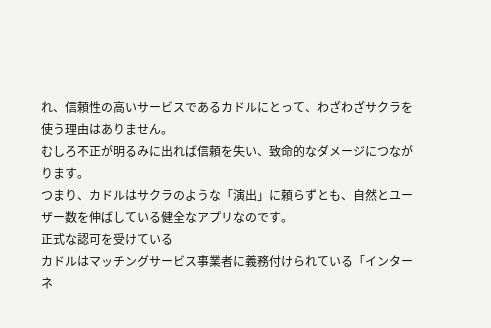れ、信頼性の高いサービスであるカドルにとって、わざわざサクラを使う理由はありません。
むしろ不正が明るみに出れば信頼を失い、致命的なダメージにつながります。
つまり、カドルはサクラのような「演出」に頼らずとも、自然とユーザー数を伸ばしている健全なアプリなのです。
正式な認可を受けている
カドルはマッチングサービス事業者に義務付けられている「インターネ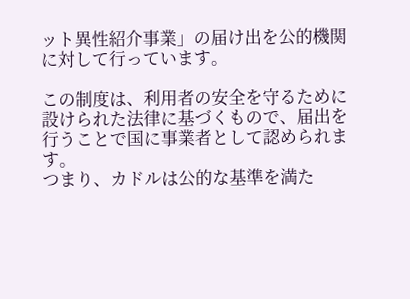ット異性紹介事業」の届け出を公的機関に対して行っています。

この制度は、利用者の安全を守るために設けられた法律に基づくもので、届出を行うことで国に事業者として認められます。
つまり、カドルは公的な基準を満た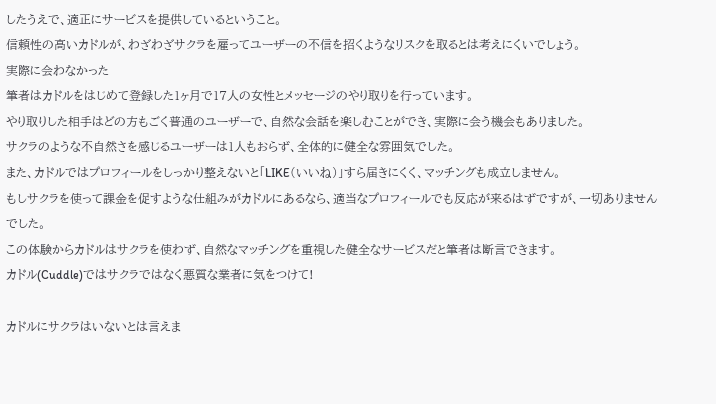したうえで、適正にサービスを提供しているということ。
信頼性の高いカドルが、わざわざサクラを雇ってユーザーの不信を招くようなリスクを取るとは考えにくいでしょう。
実際に会わなかった
筆者はカドルをはじめて登録した1ヶ月で17人の女性とメッセージのやり取りを行っています。
やり取りした相手はどの方もごく普通のユーザーで、自然な会話を楽しむことができ、実際に会う機会もありました。
サクラのような不自然さを感じるユーザーは1人もおらず、全体的に健全な雰囲気でした。
また、カドルではプロフィールをしっかり整えないと「LIKE(いいね)」すら届きにくく、マッチングも成立しません。
もしサクラを使って課金を促すような仕組みがカドルにあるなら、適当なプロフィールでも反応が来るはずですが、一切ありませんでした。
この体験からカドルはサクラを使わず、自然なマッチングを重視した健全なサービスだと筆者は断言できます。
カドル(Cuddle)ではサクラではなく悪質な業者に気をつけて!

カドルにサクラはいないとは言えま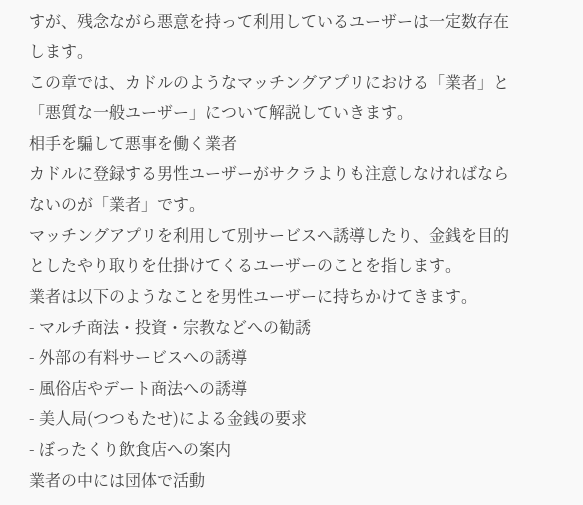すが、残念ながら悪意を持って利用しているユーザーは一定数存在します。
この章では、カドルのようなマッチングアプリにおける「業者」と「悪質な一般ユーザー」について解説していきます。
相手を騙して悪事を働く業者
カドルに登録する男性ユーザーがサクラよりも注意しなければならないのが「業者」です。
マッチングアプリを利用して別サービスへ誘導したり、金銭を目的としたやり取りを仕掛けてくるユーザーのことを指します。
業者は以下のようなことを男性ユーザーに持ちかけてきます。
- マルチ商法・投資・宗教などへの勧誘
- 外部の有料サービスへの誘導
- 風俗店やデート商法への誘導
- 美人局(つつもたせ)による金銭の要求
- ぼったくり飲食店への案内
業者の中には団体で活動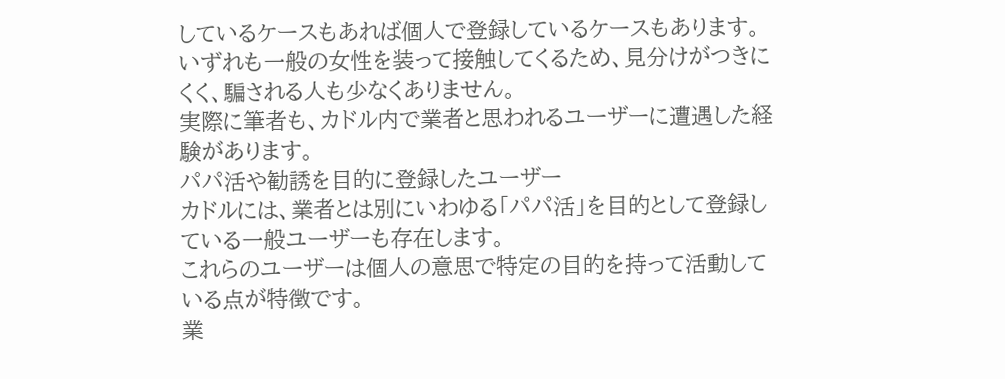しているケースもあれば個人で登録しているケースもあります。
いずれも一般の女性を装って接触してくるため、見分けがつきにくく、騙される人も少なくありません。
実際に筆者も、カドル内で業者と思われるユーザーに遭遇した経験があります。
パパ活や勧誘を目的に登録したユーザー
カドルには、業者とは別にいわゆる「パパ活」を目的として登録している一般ユーザーも存在します。
これらのユーザーは個人の意思で特定の目的を持って活動している点が特徴です。
業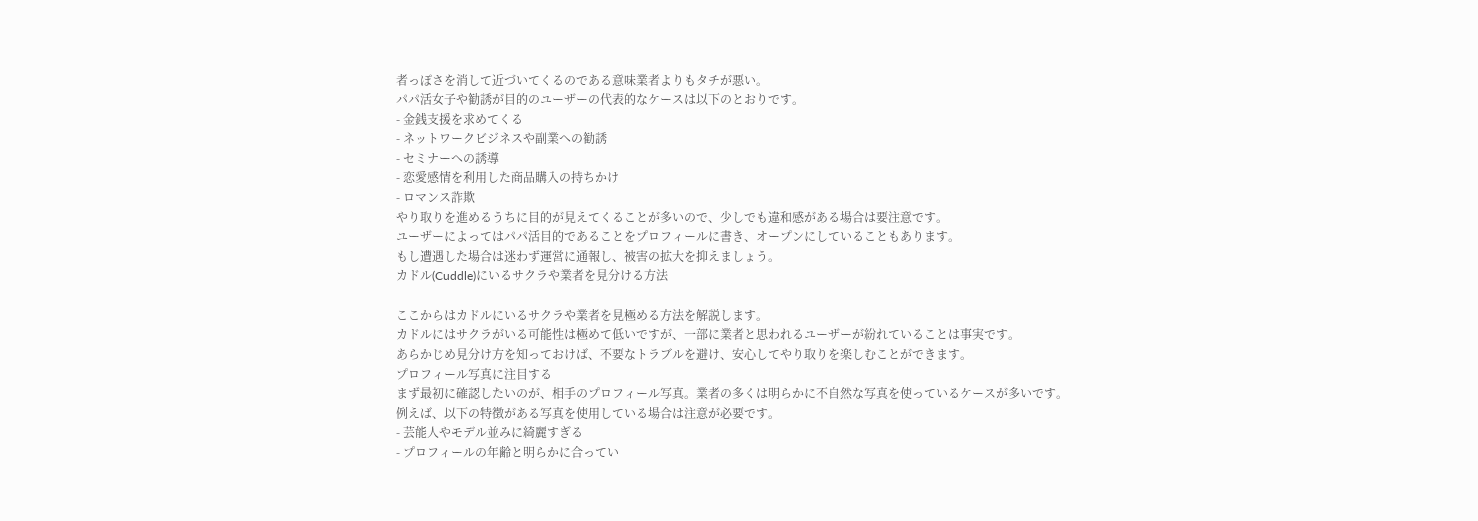者っぽさを消して近づいてくるのである意味業者よりもタチが悪い。
パパ活女子や勧誘が目的のユーザーの代表的なケースは以下のとおりです。
- 金銭支援を求めてくる
- ネットワークビジネスや副業への勧誘
- セミナーへの誘導
- 恋愛感情を利用した商品購入の持ちかけ
- ロマンス詐欺
やり取りを進めるうちに目的が見えてくることが多いので、少しでも違和感がある場合は要注意です。
ユーザーによってはパパ活目的であることをプロフィールに書き、オープンにしていることもあります。
もし遭遇した場合は迷わず運営に通報し、被害の拡大を抑えましょう。
カドル(Cuddle)にいるサクラや業者を見分ける方法

ここからはカドルにいるサクラや業者を見極める方法を解説します。
カドルにはサクラがいる可能性は極めて低いですが、一部に業者と思われるユーザーが紛れていることは事実です。
あらかじめ見分け方を知っておけば、不要なトラブルを避け、安心してやり取りを楽しむことができます。
プロフィール写真に注目する
まず最初に確認したいのが、相手のプロフィール写真。業者の多くは明らかに不自然な写真を使っているケースが多いです。
例えば、以下の特徴がある写真を使用している場合は注意が必要です。
- 芸能人やモデル並みに綺麗すぎる
- プロフィールの年齢と明らかに合ってい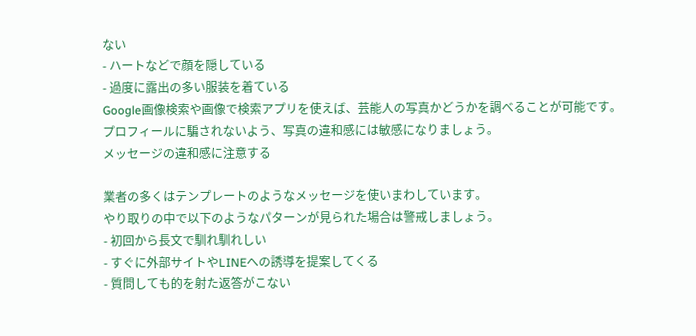ない
- ハートなどで顔を隠している
- 過度に露出の多い服装を着ている
Google画像検索や画像で検索アプリを使えば、芸能人の写真かどうかを調べることが可能です。
プロフィールに騙されないよう、写真の違和感には敏感になりましょう。
メッセージの違和感に注意する

業者の多くはテンプレートのようなメッセージを使いまわしています。
やり取りの中で以下のようなパターンが見られた場合は警戒しましょう。
- 初回から長文で馴れ馴れしい
- すぐに外部サイトやLINEへの誘導を提案してくる
- 質問しても的を射た返答がこない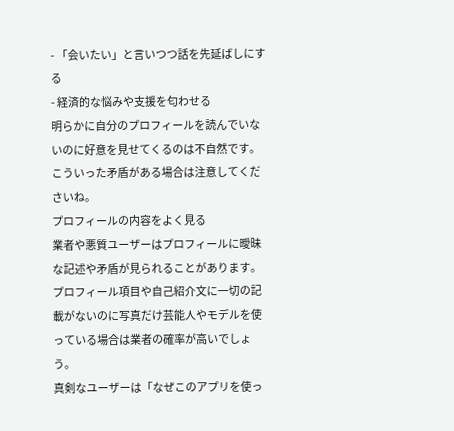- 「会いたい」と言いつつ話を先延ばしにする
- 経済的な悩みや支援を匂わせる
明らかに自分のプロフィールを読んでいないのに好意を見せてくるのは不自然です。
こういった矛盾がある場合は注意してくださいね。
プロフィールの内容をよく見る
業者や悪質ユーザーはプロフィールに曖昧な記述や矛盾が見られることがあります。
プロフィール項目や自己紹介文に一切の記載がないのに写真だけ芸能人やモデルを使っている場合は業者の確率が高いでしょう。
真剣なユーザーは「なぜこのアプリを使っ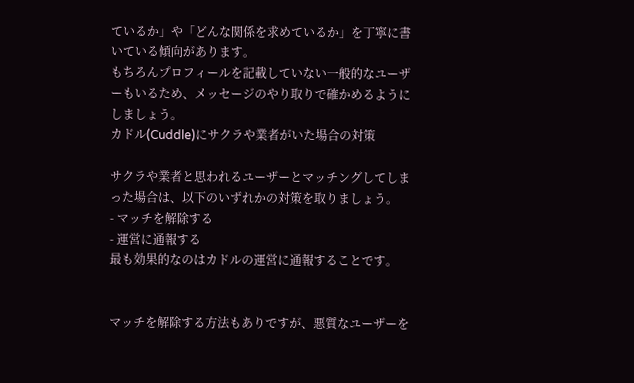ているか」や「どんな関係を求めているか」を丁寧に書いている傾向があります。
もちろんプロフィールを記載していない一般的なユーザーもいるため、メッセージのやり取りで確かめるようにしましょう。
カドル(Cuddle)にサクラや業者がいた場合の対策

サクラや業者と思われるユーザーとマッチングしてしまった場合は、以下のいずれかの対策を取りましょう。
- マッチを解除する
- 運営に通報する
最も効果的なのはカドルの運営に通報することです。


マッチを解除する方法もありですが、悪質なユーザーを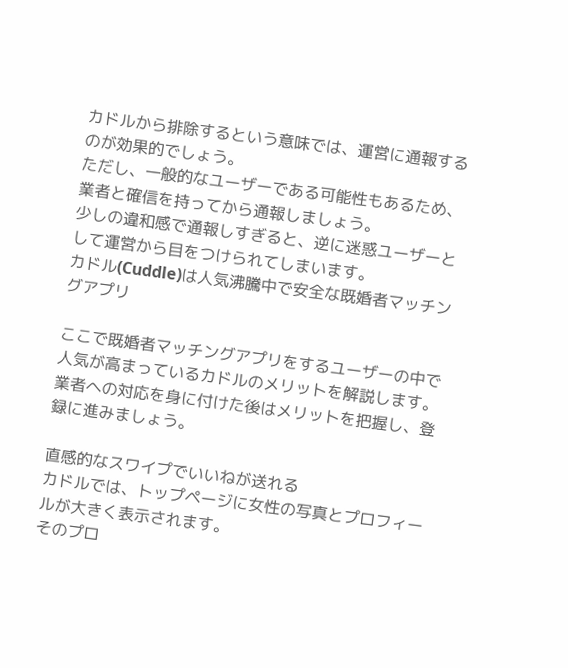カドルから排除するという意味では、運営に通報するのが効果的でしょう。
ただし、一般的なユーザーである可能性もあるため、業者と確信を持ってから通報しましょう。
少しの違和感で通報しすぎると、逆に迷惑ユーザーとして運営から目をつけられてしまいます。
カドル(Cuddle)は人気沸騰中で安全な既婚者マッチングアプリ

ここで既婚者マッチングアプリをするユーザーの中で人気が高まっているカドルのメリットを解説します。
業者への対応を身に付けた後はメリットを把握し、登録に進みましょう。

直感的なスワイプでいいねが送れる
カドルでは、トップページに女性の写真とプロフィールが大きく表示されます。
そのプロ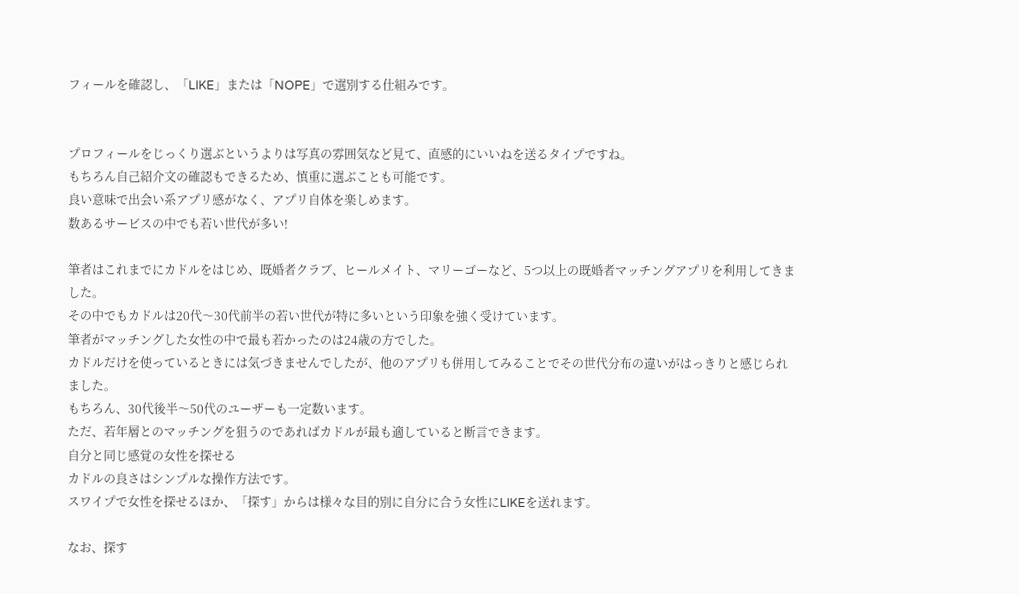フィールを確認し、「LIKE」または「NOPE」で選別する仕組みです。


プロフィールをじっくり選ぶというよりは写真の雰囲気など見て、直感的にいいねを送るタイプですね。
もちろん自己紹介文の確認もできるため、慎重に選ぶことも可能です。
良い意味で出会い系アプリ感がなく、アプリ自体を楽しめます。
数あるサービスの中でも若い世代が多い!

筆者はこれまでにカドルをはじめ、既婚者クラブ、ヒールメイト、マリーゴーなど、5つ以上の既婚者マッチングアプリを利用してきました。
その中でもカドルは20代〜30代前半の若い世代が特に多いという印象を強く受けています。
筆者がマッチングした女性の中で最も若かったのは24歳の方でした。
カドルだけを使っているときには気づきませんでしたが、他のアプリも併用してみることでその世代分布の違いがはっきりと感じられました。
もちろん、30代後半〜50代のユーザーも一定数います。
ただ、若年層とのマッチングを狙うのであればカドルが最も適していると断言できます。
自分と同じ感覚の女性を探せる
カドルの良さはシンプルな操作方法です。
スワイプで女性を探せるほか、「探す」からは様々な目的別に自分に合う女性にLIKEを送れます。

なお、探す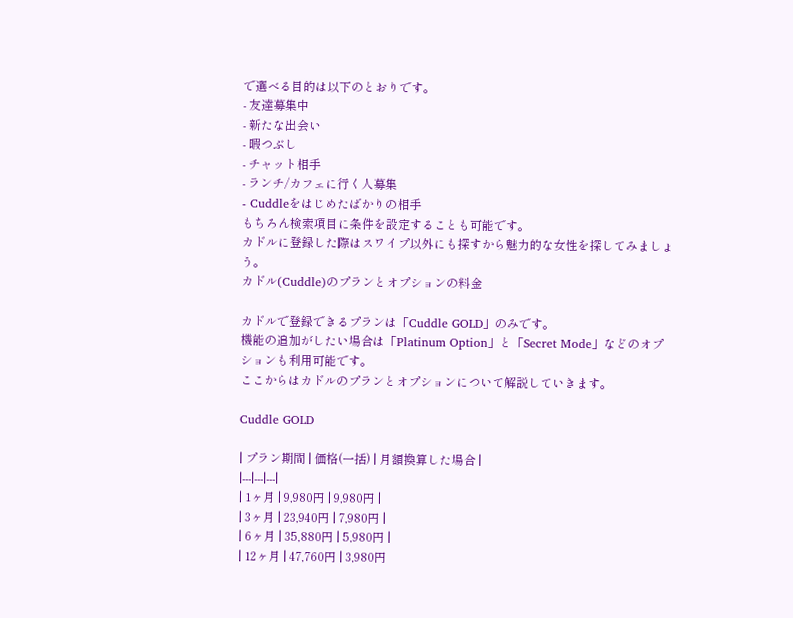で選べる目的は以下のとおりです。
- 友達募集中
- 新たな出会い
- 暇つぶし
- チャット相手
- ランチ/カフェに行く人募集
- Cuddleをはじめたばかりの相手
もちろん検索項目に条件を設定することも可能です。
カドルに登録した際はスワイプ以外にも探すから魅力的な女性を探してみましょう。
カドル(Cuddle)のプランとオプションの料金

カドルで登録できるプランは「Cuddle GOLD」のみです。
機能の追加がしたい場合は「Platinum Option」と「Secret Mode」などのオプションも利用可能です。
ここからはカドルのプランとオプションについて解説していきます。

Cuddle GOLD

| プラン期間 | 価格(一括) | 月額換算した場合 |
|---|---|---|
| 1ヶ月 | 9,980円 | 9,980円 |
| 3ヶ月 | 23,940円 | 7,980円 |
| 6ヶ月 | 35,880円 | 5,980円 |
| 12ヶ月 | 47,760円 | 3,980円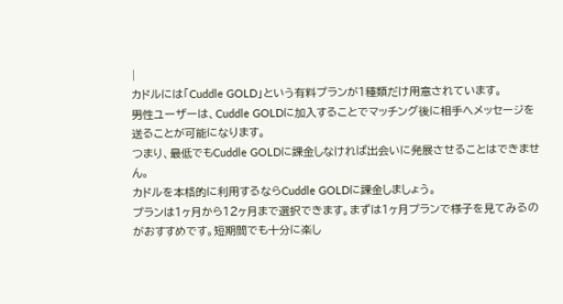|
カドルには「Cuddle GOLD」という有料プランが1種類だけ用意されています。
男性ユーザーは、Cuddle GOLDに加入することでマッチング後に相手へメッセージを送ることが可能になります。
つまり、最低でもCuddle GOLDに課金しなければ出会いに発展させることはできません。
カドルを本格的に利用するならCuddle GOLDに課金しましょう。
プランは1ヶ月から12ヶ月まで選択できます。まずは1ヶ月プランで様子を見てみるのがおすすめです。短期間でも十分に楽し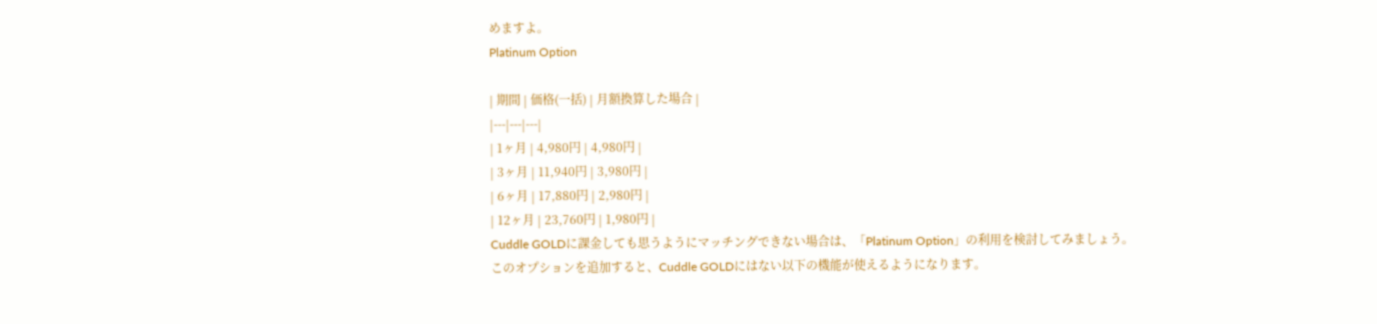めますよ。
Platinum Option

| 期間 | 価格(一括) | 月額換算した場合 |
|---|---|---|
| 1ヶ月 | 4,980円 | 4,980円 |
| 3ヶ月 | 11,940円 | 3,980円 |
| 6ヶ月 | 17,880円 | 2,980円 |
| 12ヶ月 | 23,760円 | 1,980円 |
Cuddle GOLDに課金しても思うようにマッチングできない場合は、「Platinum Option」の利用を検討してみましょう。
このオプションを追加すると、Cuddle GOLDにはない以下の機能が使えるようになります。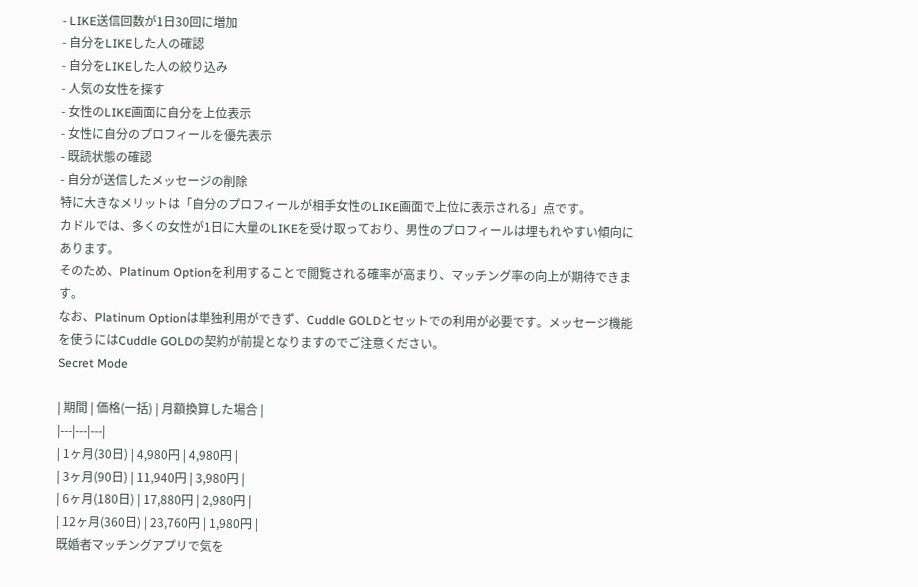- LIKE送信回数が1日30回に増加
- 自分をLIKEした人の確認
- 自分をLIKEした人の絞り込み
- 人気の女性を探す
- 女性のLIKE画面に自分を上位表示
- 女性に自分のプロフィールを優先表示
- 既読状態の確認
- 自分が送信したメッセージの削除
特に大きなメリットは「自分のプロフィールが相手女性のLIKE画面で上位に表示される」点です。
カドルでは、多くの女性が1日に大量のLIKEを受け取っており、男性のプロフィールは埋もれやすい傾向にあります。
そのため、Platinum Optionを利用することで閲覧される確率が高まり、マッチング率の向上が期待できます。
なお、Platinum Optionは単独利用ができず、Cuddle GOLDとセットでの利用が必要です。メッセージ機能を使うにはCuddle GOLDの契約が前提となりますのでご注意ください。
Secret Mode

| 期間 | 価格(一括) | 月額換算した場合 |
|---|---|---|
| 1ヶ月(30日) | 4,980円 | 4,980円 |
| 3ヶ月(90日) | 11,940円 | 3,980円 |
| 6ヶ月(180日) | 17,880円 | 2,980円 |
| 12ヶ月(360日) | 23,760円 | 1,980円 |
既婚者マッチングアプリで気を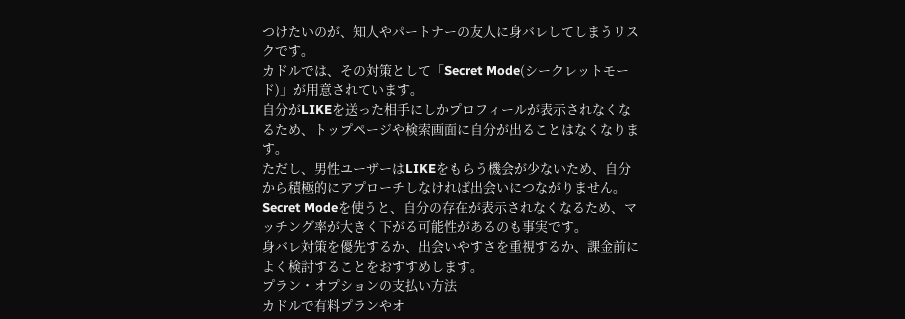つけたいのが、知人やパートナーの友人に身バレしてしまうリスクです。
カドルでは、その対策として「Secret Mode(シークレットモード)」が用意されています。
自分がLIKEを送った相手にしかプロフィールが表示されなくなるため、トップページや検索画面に自分が出ることはなくなります。
ただし、男性ユーザーはLIKEをもらう機会が少ないため、自分から積極的にアプローチしなければ出会いにつながりません。
Secret Modeを使うと、自分の存在が表示されなくなるため、マッチング率が大きく下がる可能性があるのも事実です。
身バレ対策を優先するか、出会いやすさを重視するか、課金前によく検討することをおすすめします。
プラン・オプションの支払い方法
カドルで有料プランやオ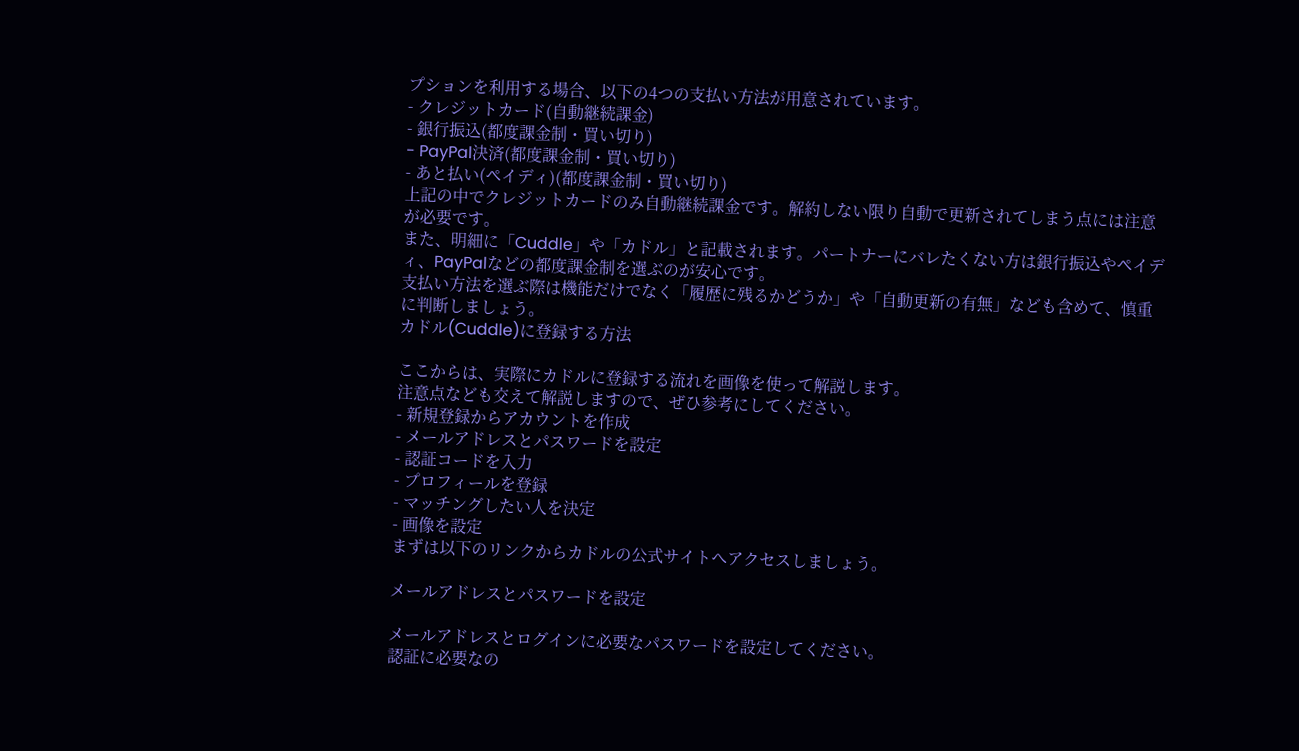プションを利用する場合、以下の4つの支払い方法が用意されています。
- クレジットカード(自動継続課金)
- 銀行振込(都度課金制・買い切り)
- PayPal決済(都度課金制・買い切り)
- あと払い(ペイディ)(都度課金制・買い切り)
上記の中でクレジットカードのみ自動継続課金です。解約しない限り自動で更新されてしまう点には注意が必要です。
また、明細に「Cuddle」や「カドル」と記載されます。パートナーにバレたくない方は銀行振込やペイディ、PayPalなどの都度課金制を選ぶのが安心です。
支払い方法を選ぶ際は機能だけでなく「履歴に残るかどうか」や「自動更新の有無」なども含めて、慎重に判断しましょう。
カドル(Cuddle)に登録する方法

ここからは、実際にカドルに登録する流れを画像を使って解説します。
注意点なども交えて解説しますので、ぜひ参考にしてください。
- 新規登録からアカウントを作成
- メールアドレスとパスワードを設定
- 認証コードを入力
- プロフィールを登録
- マッチングしたい人を決定
- 画像を設定
まずは以下のリンクからカドルの公式サイトへアクセスしましょう。

メールアドレスとパスワードを設定

メールアドレスとログインに必要なパスワードを設定してください。
認証に必要なの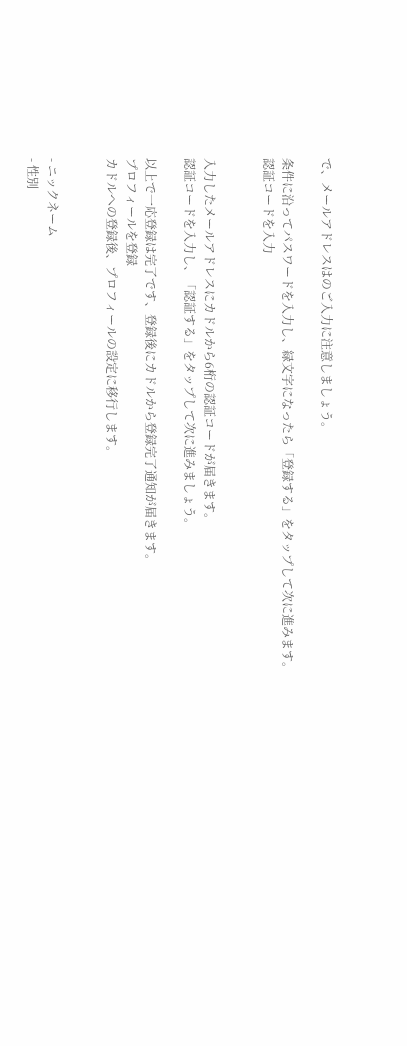で、メールアドレスはのご入力に注意しましょう。

条件に沿ってパスワードを入力し、緑文字になったら「登録する」をタップして次に進みます。
認証コードを入力


入力したメールアドレスにカドルから6桁の認証コードが届きます。
認証コードを入力し、「認証する」をタップして次に進みましょう。

以上で一応登録は完了です、登録後にカドルから登録完了通知が届きます。
プロフィールを登録
カドルへの登録後、プロフィールの設定に移行します。


- ニックネーム
- 性別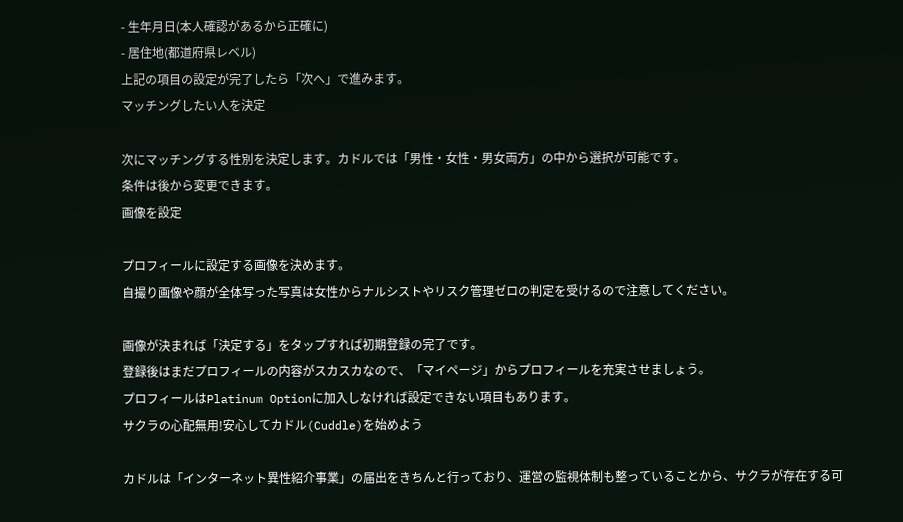- 生年月日(本人確認があるから正確に)
- 居住地(都道府県レベル)
上記の項目の設定が完了したら「次へ」で進みます。
マッチングしたい人を決定

次にマッチングする性別を決定します。カドルでは「男性・女性・男女両方」の中から選択が可能です。
条件は後から変更できます。
画像を設定

プロフィールに設定する画像を決めます。
自撮り画像や顔が全体写った写真は女性からナルシストやリスク管理ゼロの判定を受けるので注意してください。

画像が決まれば「決定する」をタップすれば初期登録の完了です。
登録後はまだプロフィールの内容がスカスカなので、「マイページ」からプロフィールを充実させましょう。
プロフィールはPlatinum Optionに加入しなければ設定できない項目もあります。
サクラの心配無用!安心してカドル(Cuddle)を始めよう

カドルは「インターネット異性紹介事業」の届出をきちんと行っており、運営の監視体制も整っていることから、サクラが存在する可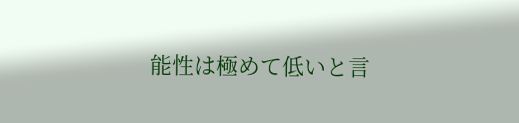能性は極めて低いと言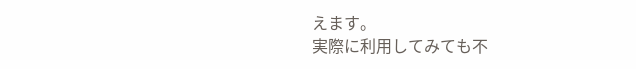えます。
実際に利用してみても不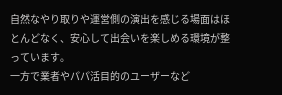自然なやり取りや運営側の演出を感じる場面はほとんどなく、安心して出会いを楽しめる環境が整っています。
一方で業者やパパ活目的のユーザーなど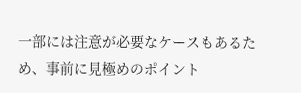一部には注意が必要なケースもあるため、事前に見極めのポイント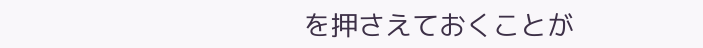を押さえておくことが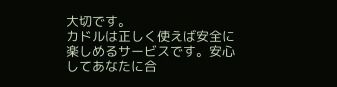大切です。
カドルは正しく使えば安全に楽しめるサービスです。安心してあなたに合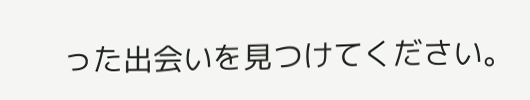った出会いを見つけてください。